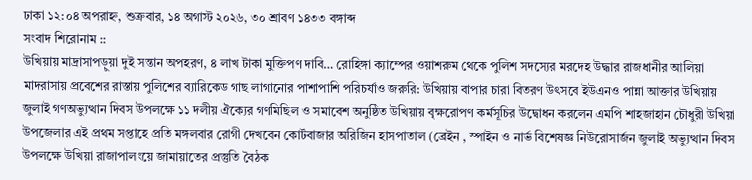ঢাকা ১২:০৪ অপরাহ্ন, শুক্রবার, ১৪ অগাস্ট ২০২৬, ৩০ শ্রাবণ ১৪৩৩ বঙ্গাব্দ
সংবাদ শিরোনাম ::
উখিয়ায় মাদ্রাসাপড়ুয়া দুই সন্তান অপহরণ, ৪ লাখ টাকা মুক্তিপণ দাবি… রোহিঙ্গা ক্যাম্পের ওয়াশরুম থেকে পুলিশ সদস্যের মরদেহ উদ্ধার রাজধানীর আলিয়া মাদরাসায় প্রবেশের রাস্তায় পুলিশের ব্যারিকেড গাছ লাগানোর পাশাপাশি পরিচর্যাও জরুরি: উখিয়ায় বাপার চারা বিতরণ উৎসবে ইউএনও পান্না আক্তার উখিয়ায় জুলাই গণঅভ্যুত্থান দিবস উপলক্ষে ১১ দলীয় ঐক্যের গণমিছিল ও সমাবেশ অনুষ্ঠিত উখিয়ায় বৃক্ষরোপণ কর্মসূচির উদ্বোধন করলেন এমপি শাহজাহান চৌধুরী উখিয়া উপজেলার এই প্রথম সপ্তাহে প্রতি মঙ্গলবার রোগী দেখবেন কোর্টবাজার অরিজিন হাসপাতাল (ব্রেইন , স্পাইন ও নার্ভ বিশেষজ্ঞ নিউরোসার্জন জুলাই অভ্যুত্থান দিবস উপলক্ষে উখিয়া রাজাপালংয়ে জামায়াতের প্রস্তুতি বৈঠক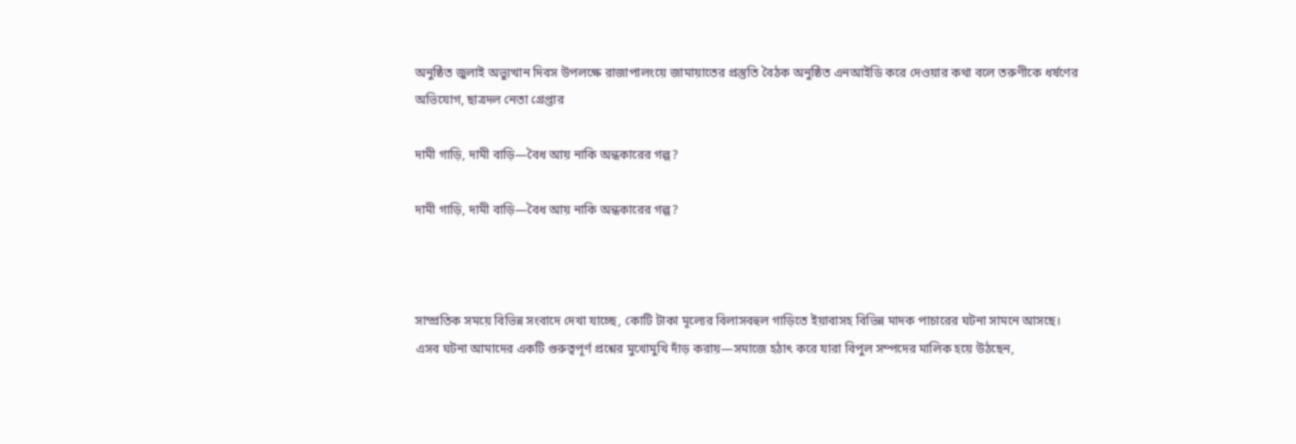অনুষ্ঠিত জুলাই অভ্যুত্থান দিবস উপলক্ষে রাজাপালংয়ে জামায়াতের প্রস্তুতি বৈঠক অনুষ্ঠিত এনআইডি করে দেওয়ার কথা বলে তরুণীকে ধর্ষণের অভিযোগ, ছাত্রদল নেতা গ্রেপ্তার

দামী গাড়ি, দামী বাড়ি—বৈধ আয় নাকি অন্ধকারের গল্প?

দামী গাড়ি, দামী বাড়ি—বৈধ আয় নাকি অন্ধকারের গল্প?



সাম্প্রতিক সময়ে বিভিন্ন সংবাদে দেখা যাচ্ছে, কোটি টাকা মূল্যের বিলাসবহুল গাড়িতে ইয়াবাসহ বিভিন্ন মাদক পাচারের ঘটনা সামনে আসছে। এসব ঘটনা আমাদের একটি গুরুত্বপূর্ণ প্রশ্নের মুখোমুখি দাঁড় করায়—সমাজে হঠাৎ করে যারা বিপুল সম্পদের মালিক হয়ে উঠছেন,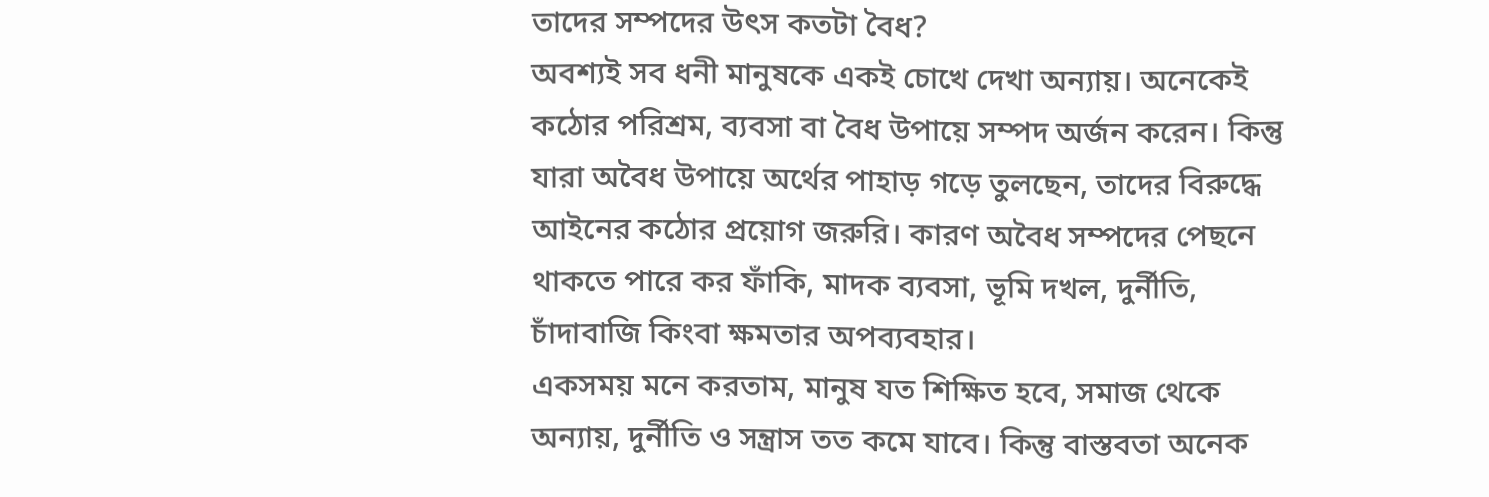তাদের সম্পদের উৎস কতটা বৈধ?
অবশ্যই সব ধনী মানুষকে একই চোখে দেখা অন্যায়। অনেকেই কঠোর পরিশ্রম, ব্যবসা বা বৈধ উপায়ে সম্পদ অর্জন করেন। কিন্তু যারা অবৈধ উপায়ে অর্থের পাহাড় গড়ে তুলছেন, তাদের বিরুদ্ধে আইনের কঠোর প্রয়োগ জরুরি। কারণ অবৈধ সম্পদের পেছনে থাকতে পারে কর ফাঁকি, মাদক ব্যবসা, ভূমি দখল, দুর্নীতি, চাঁদাবাজি কিংবা ক্ষমতার অপব্যবহার।
একসময় মনে করতাম, মানুষ যত শিক্ষিত হবে, সমাজ থেকে অন্যায়, দুর্নীতি ও সন্ত্রাস তত কমে যাবে। কিন্তু বাস্তবতা অনেক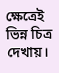ক্ষেত্রেই ভিন্ন চিত্র দেখায়।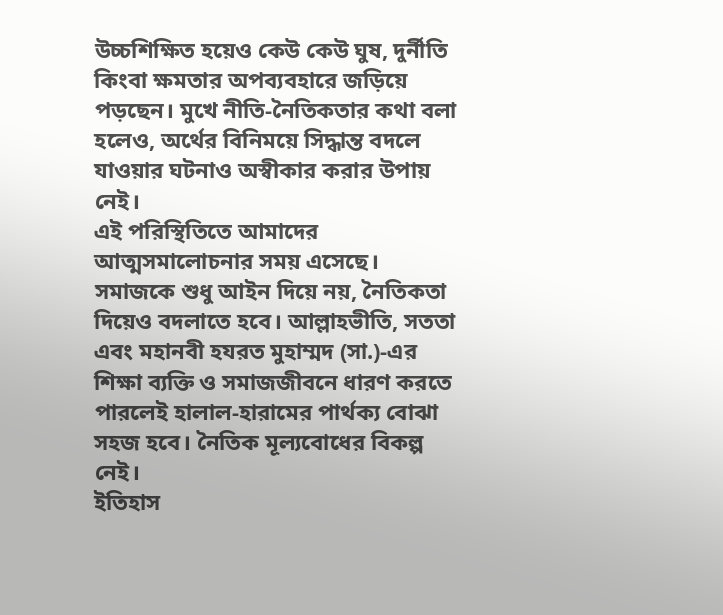উচ্চশিক্ষিত হয়েও কেউ কেউ ঘুষ, দুর্নীতি কিংবা ক্ষমতার অপব্যবহারে জড়িয়ে পড়ছেন। মুখে নীতি-নৈতিকতার কথা বলা হলেও, অর্থের বিনিময়ে সিদ্ধান্ত বদলে যাওয়ার ঘটনাও অস্বীকার করার উপায় নেই।
এই পরিস্থিতিতে আমাদের আত্মসমালোচনার সময় এসেছে। সমাজকে শুধু আইন দিয়ে নয়, নৈতিকতা দিয়েও বদলাতে হবে। আল্লাহভীতি, সততা এবং মহানবী হযরত মুহাম্মদ (সা.)-এর শিক্ষা ব্যক্তি ও সমাজজীবনে ধারণ করতে পারলেই হালাল-হারামের পার্থক্য বোঝা সহজ হবে। নৈতিক মূল্যবোধের বিকল্প নেই।
ইতিহাস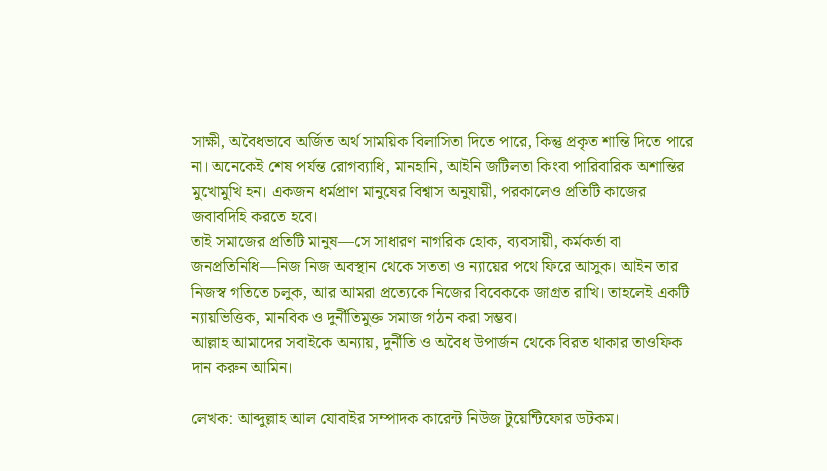সাক্ষী, অবৈধভাবে অর্জিত অর্থ সাময়িক বিলাসিতা দিতে পারে, কিন্তু প্রকৃত শান্তি দিতে পারে না। অনেকেই শেষ পর্যন্ত রোগব্যাধি, মানহানি, আইনি জটিলতা কিংবা পারিবারিক অশান্তির মুখোমুখি হন। একজন ধর্মপ্রাণ মানুষের বিশ্বাস অনুযায়ী, পরকালেও প্রতিটি কাজের জবাবদিহি করতে হবে।
তাই সমাজের প্রতিটি মানুষ—সে সাধারণ নাগরিক হোক, ব্যবসায়ী, কর্মকর্তা বা জনপ্রতিনিধি—নিজ নিজ অবস্থান থেকে সততা ও ন্যায়ের পথে ফিরে আসুক। আইন তার নিজস্ব গতিতে চলুক, আর আমরা প্রত্যেকে নিজের বিবেককে জাগ্রত রাখি। তাহলেই একটি ন্যায়ভিত্তিক, মানবিক ও দুর্নীতিমুক্ত সমাজ গঠন করা সম্ভব।
আল্লাহ আমাদের সবাইকে অন্যায়, দুর্নীতি ও অবৈধ উপার্জন থেকে বিরত থাকার তাওফিক দান করুন আমিন।

লেখক: আব্দুল্লাহ আল যোবাইর সম্পাদক কারেন্ট নিউজ টুয়েন্টিফোর ডটকম।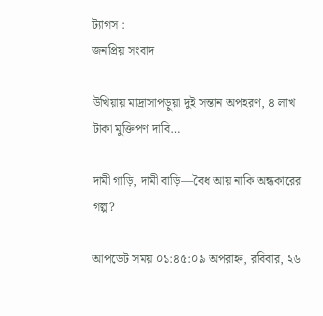ট্যাগস :
জনপ্রিয় সংবাদ

উখিয়ায় মাদ্রাসাপড়ুয়া দুই সন্তান অপহরণ, ৪ লাখ টাকা মুক্তিপণ দাবি…

দামী গাড়ি, দামী বাড়ি—বৈধ আয় নাকি অন্ধকারের গল্প?

আপডেট সময় ০১:৪৫:০৯ অপরাহ্ন, রবিবার, ২৬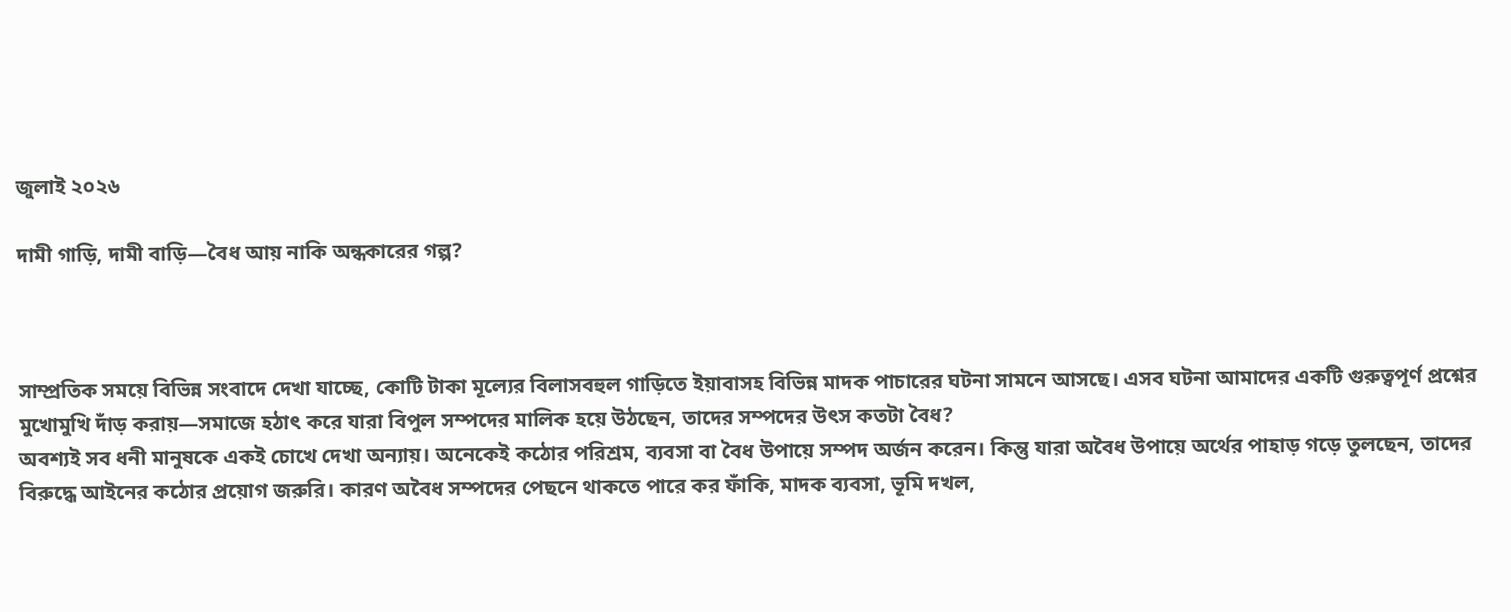জুলাই ২০২৬

দামী গাড়ি, দামী বাড়ি—বৈধ আয় নাকি অন্ধকারের গল্প?



সাম্প্রতিক সময়ে বিভিন্ন সংবাদে দেখা যাচ্ছে, কোটি টাকা মূল্যের বিলাসবহুল গাড়িতে ইয়াবাসহ বিভিন্ন মাদক পাচারের ঘটনা সামনে আসছে। এসব ঘটনা আমাদের একটি গুরুত্বপূর্ণ প্রশ্নের মুখোমুখি দাঁড় করায়—সমাজে হঠাৎ করে যারা বিপুল সম্পদের মালিক হয়ে উঠছেন, তাদের সম্পদের উৎস কতটা বৈধ?
অবশ্যই সব ধনী মানুষকে একই চোখে দেখা অন্যায়। অনেকেই কঠোর পরিশ্রম, ব্যবসা বা বৈধ উপায়ে সম্পদ অর্জন করেন। কিন্তু যারা অবৈধ উপায়ে অর্থের পাহাড় গড়ে তুলছেন, তাদের বিরুদ্ধে আইনের কঠোর প্রয়োগ জরুরি। কারণ অবৈধ সম্পদের পেছনে থাকতে পারে কর ফাঁকি, মাদক ব্যবসা, ভূমি দখল,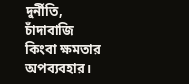দুর্নীতি, চাঁদাবাজি কিংবা ক্ষমতার অপব্যবহার।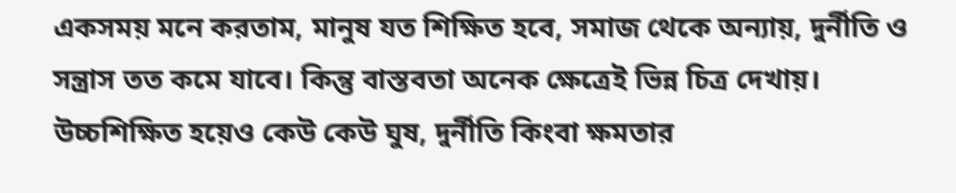একসময় মনে করতাম, মানুষ যত শিক্ষিত হবে, সমাজ থেকে অন্যায়, দুর্নীতি ও সন্ত্রাস তত কমে যাবে। কিন্তু বাস্তবতা অনেক ক্ষেত্রেই ভিন্ন চিত্র দেখায়। উচ্চশিক্ষিত হয়েও কেউ কেউ ঘুষ, দুর্নীতি কিংবা ক্ষমতার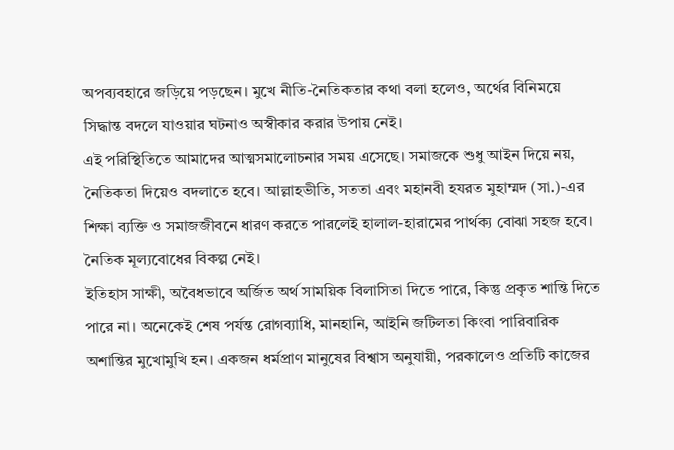অপব্যবহারে জড়িয়ে পড়ছেন। মুখে নীতি-নৈতিকতার কথা বলা হলেও, অর্থের বিনিময়ে সিদ্ধান্ত বদলে যাওয়ার ঘটনাও অস্বীকার করার উপায় নেই।
এই পরিস্থিতিতে আমাদের আত্মসমালোচনার সময় এসেছে। সমাজকে শুধু আইন দিয়ে নয়, নৈতিকতা দিয়েও বদলাতে হবে। আল্লাহভীতি, সততা এবং মহানবী হযরত মুহাম্মদ (সা.)-এর শিক্ষা ব্যক্তি ও সমাজজীবনে ধারণ করতে পারলেই হালাল-হারামের পার্থক্য বোঝা সহজ হবে। নৈতিক মূল্যবোধের বিকল্প নেই।
ইতিহাস সাক্ষী, অবৈধভাবে অর্জিত অর্থ সাময়িক বিলাসিতা দিতে পারে, কিন্তু প্রকৃত শান্তি দিতে পারে না। অনেকেই শেষ পর্যন্ত রোগব্যাধি, মানহানি, আইনি জটিলতা কিংবা পারিবারিক অশান্তির মুখোমুখি হন। একজন ধর্মপ্রাণ মানুষের বিশ্বাস অনুযায়ী, পরকালেও প্রতিটি কাজের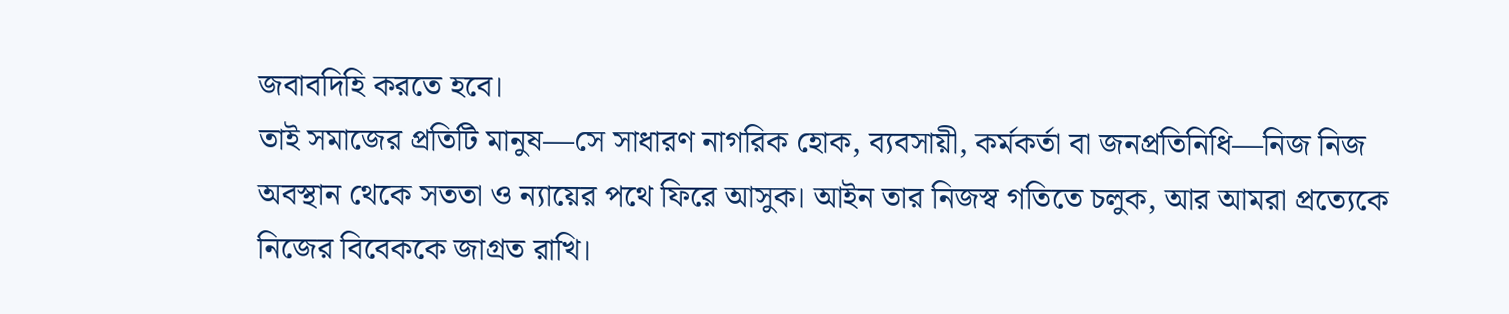জবাবদিহি করতে হবে।
তাই সমাজের প্রতিটি মানুষ—সে সাধারণ নাগরিক হোক, ব্যবসায়ী, কর্মকর্তা বা জনপ্রতিনিধি—নিজ নিজ অবস্থান থেকে সততা ও ন্যায়ের পথে ফিরে আসুক। আইন তার নিজস্ব গতিতে চলুক, আর আমরা প্রত্যেকে নিজের বিবেককে জাগ্রত রাখি।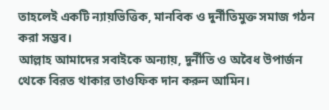তাহলেই একটি ন্যায়ভিত্তিক, মানবিক ও দুর্নীতিমুক্ত সমাজ গঠন করা সম্ভব।
আল্লাহ আমাদের সবাইকে অন্যায়, দুর্নীতি ও অবৈধ উপার্জন থেকে বিরত থাকার তাওফিক দান করুন আমিন।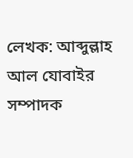লেখক: আব্দুল্লাহ আল যোবাইর সম্পাদক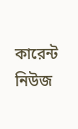কারেন্ট নিউজ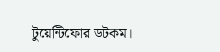টুয়েন্টিফোর ডটকম।